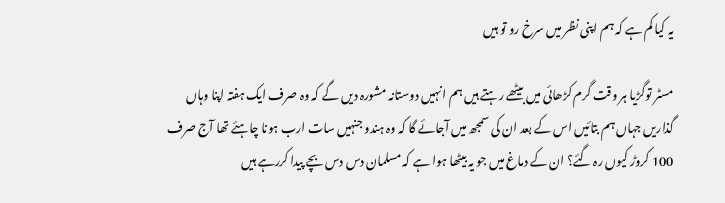یہ کیا کم ہے کہ ہم اپنی نظر میں سرخ رو تو ہیں

مسٹر توگڑیا ہر وقت گرم کڑھائی میں بیٹھے رہتے ہیں ہم انہیں دوستانہ مشورہ دیں گے کہ وہ صرف ایک ہفتہ اپنا وہاں گذاریں جہاں ہم بتائیں اس کے بعد ان کی سمجھ میں آجائے گا کہ وہ ہندو جنہیں سات ارب ہونا چاہئے تھا آج صرف 100 کروڑ کیوں رہ گئے؟ ان کے دماغ میں جو یہ بیٹھا ہوا ہے کہ مسلمان دس دس بچے پیدا کررہے ہیں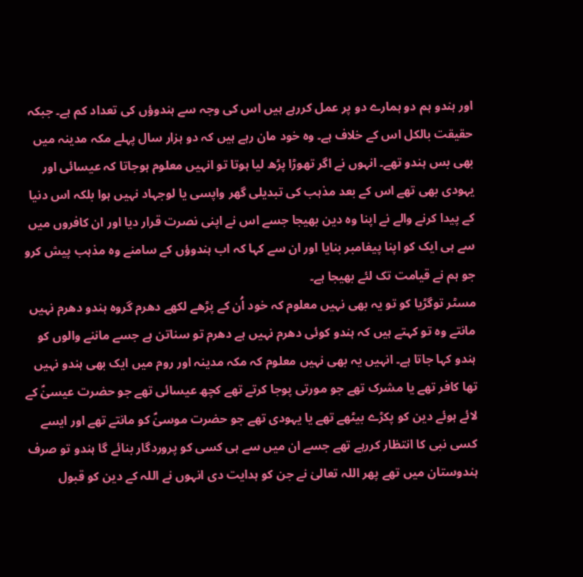اور ہندو ہم دو ہمارے دو پر عمل کررہے ہیں اس کی وجہ سے ہندوؤں کی تعداد کم ہے۔ جبکہ حقیقت بالکل اس کے خلاف ہے۔ وہ خود مان رہے ہیں کہ دو ہزار سال پہلے مکہ مدینہ میں بھی بس ہندو تھے۔ انہوں نے اگر تھوڑا پڑھ لیا ہوتا تو انہیں معلوم ہوجاتا کہ عیسائی اور یہودی بھی تھے اس کے بعد مذہب کی تبدیلی گھر واپسی یا لوجہاد نہیں ہوا بلکہ اس دنیا کے پیدا کرنے والے نے اپنا وہ دین بھیجا جسے اس نے اپنی نصرت قرار دیا اور ان کافروں میں سے ہی ایک کو اپنا پیغامبر بنایا اور ان سے کہا کہ اب ہندوؤں کے سامنے وہ مذہب پیش کرو جو ہم نے قیامت تک لئے بھیجا ہے۔
مسٹر توگڑیا کو تو یہ بھی نہیں معلوم کہ خود اُن کے پڑھے لکھے دھرم گروہ ہندو دھرم نہیں مانتے وہ تو کہتے ہیں کہ ہندو کوئی دھرم نہیں ہے دھرم تو سناتن ہے جسے ماننے والوں کو ہندو کہا جاتا ہے۔ انہیں یہ بھی نہیں معلوم کہ مکہ مدینہ اور روم میں ایک بھی ہندو نہیں تھا کافر تھے یا مشرک تھے جو مورتی پوجا کرتے تھے کچھ عیسائی تھے جو حضرت عیسیٰؑ کے لائے ہوئے دین کو پکڑے بیٹھے تھے یا یہودی تھے جو حضرت موسیٰؑ کو مانتے تھے اور ایسے کسی نبی کا انتظار کررہے تھے جسے ان میں سے ہی کسی کو پروردگار بنائے گا ہندو تو صرف ہندوستان میں تھے پھر اللہ تعالیٰ نے جن کو ہدایت دی انہوں نے اللہ کے دین کو قبول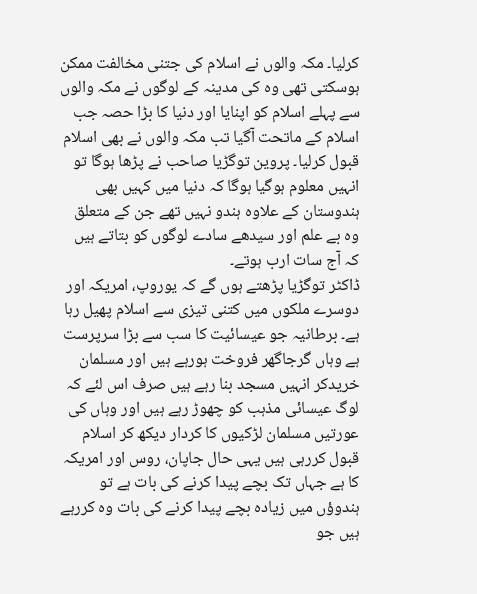کرلیا۔ مکہ والوں نے اسلام کی جتنی مخالفت ممکن ہوسکتی تھی وہ کی مدینہ کے لوگوں نے مکہ والوں سے پہلے اسلام کو اپنایا اور دنیا کا بڑا حصہ جب اسلام کے ماتحت آگیا تب مکہ والوں نے بھی اسلام قبول کرلیا۔ پروین توگڑیا صاحب نے پڑھا ہوگا تو انہیں معلوم ہوگیا ہوگا کہ دنیا میں کہیں بھی ہندوستان کے علاوہ ہندو نہیں تھے جن کے متعلق وہ بے علم اور سیدھے سادے لوگوں کو بتاتے ہیں کہ آج سات ارب ہوتے۔
ڈاکٹر توگڑیا پڑھتے ہوں گے کہ یوروپ، امریکہ اور دوسرے ملکوں میں کتنی تیزی سے اسلام پھیل رہا ہے۔ برطانیہ جو عیسائیت کا سب سے بڑا سرپرست ہے وہاں گرجاگھر فروخت ہورہے ہیں اور مسلمان خریدکر انہیں مسجد بنا رہے ہیں صرف اس لئے کہ لوگ عیسائی مذہب کو چھوڑ رہے ہیں اور وہاں کی عورتیں مسلمان لڑکیوں کا کردار دیکھ کر اسلام قبول کررہی ہیں یہی حال جاپان، روس اور امریکہ کا ہے جہاں تک بچے پیدا کرنے کی بات ہے تو ہندوؤں میں زیادہ بچے پیدا کرنے کی بات وہ کررہے ہیں جو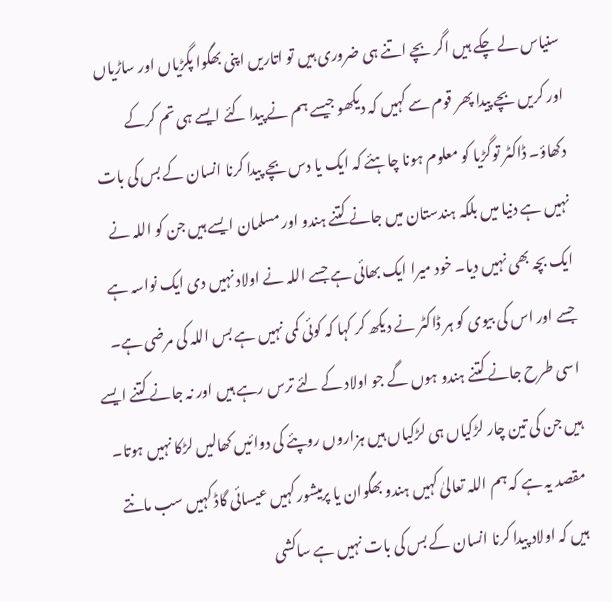سنیاس لے چکے ہیں اگر بچے اتنے ہی ضروری ہیں تو اتاریں اپنی بھگوا پگڑیاں اور ساڑیاں اور کریں بچے پیدا پھر قوم سے کہیں کہ دیکھو جیسے ہم نے پیدا کئے ایسے ہی تم کرکے دکھاؤ۔ ڈاکٹر توگڑیا کو معلوم ہونا چاہئے کہ ایک یا دس بچے پیدا کرنا انسان کے بس کی بات نہیں ہے دنیا میں بلکہ ہندستان میں جانے کتنے ہندو اور مسلمان ایسے ہیں جن کو اللہ نے ایک بچہ بھی نہیں دیا۔ خود میرا ایک بھائی ہے جسے اللہ نے اولاد نہیں دی ایک نواسہ ہے جسے اور اس کی بیوی کو ہر ڈاکٹر نے دیکھ کر کہا کہ کوئی کمی نہیں ہے بس اللہ کی مرضی ہے۔ اسی طرح جانے کتنے ہندو ہوں گے جو اولاد کے لئے ترس رہے ہیں اور نہ جانے کتنے ایسے ہیں جن کی تین چار لڑکیاں ہی لڑکیاں ہیں ہزاروں روپئے کی دوائیں کھالیں لڑکا نہیں ہوتا۔ مقصد یہ ہے کہ ہم اللہ تعالیٰ کہیں ہندو بھگوان یا پرمیشور کہیں عیسائی گاڈ کہیں سب مانتے ہیں کہ اولاد پیدا کرنا انسان کے بس کی بات نہیں ہے ساکشی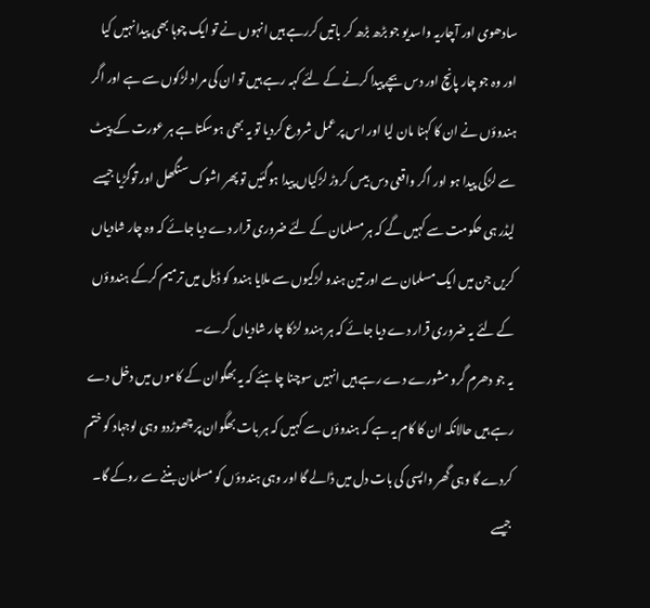سادھوی اور آچاریہ واسدیو جو بڑھ بڑھ کر باتیں کررہے ہیں انہوں نے تو ایک چوہا بھی پیدا نہیں کیا اور وہ جو چار پانچ اور دس بچے پیدا کرنے کے لئے کہہ رہے ہیں تو ان کی مراد لڑکوں سے ہے اور اگر ہندوؤں نے ان کا کہنا مان لیا اور اس پر عمل شروع کردیا تو یہ بھی ہوسکتا ہے ہر عورت کے پیٹ سے لڑکی پیدا ہو اور اگر واقعی دس بیس کروڑ لڑکیاں پیدا ہوگئیں تو پھر اشوک سنگھل اور توگڑیا جیسے لیڈر ہی حکومت سے کہیں گے کہ ہر مسلمان کے لئے ضروری قرار دے دیا جائے کہ وہ چار شادیاں کریں جن میں ایک مسلمان سے اور تین ہندو لڑکیوں سے ملایا ہندو کو ڈبل میں ترمیم کرکے ہندوؤں کے لئے یہ ضروری قرار دے دیا جائے کہ ہر ہندو لڑکا چار شادیاں کرے۔
یہ جو دھرم گرو مشورے دے رہے ہیں انہیں سوچنا چاہئے کہ یہ بھگوان کے کاموں میں دخل دے رہے ہیں حالانکہ ان کا کام یہ ہے کہ ہندوؤں سے کہیں کہ ہر بات بھگوان پر چھوڑدو وہی لوجہاد کو ختم کردے گا وہی گھر واپسی کی بات دل میں ڈالے گا اور وہی ہندوؤں کو مسلمان بننے سے روکے گا۔ جیسے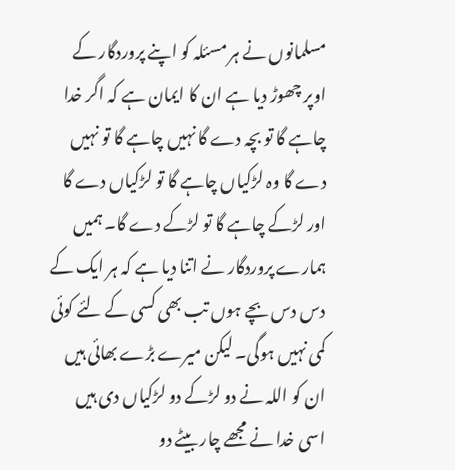مسلمانوں نے ہر مسئلہ کو اپنے پروردگار کے اوپر چھوڑ دیا ہے ان کا ایمان ہے کہ اگر خدا چاہے گا تو بچہ دے گا نہیں چاہے گا تو نہیں دے گا وہ لڑکیاں چاہے گا تو لڑکیاں دے گا اور لڑکے چاہے گا تو لڑکے دے گا۔ ہمیں ہمارے پروردگار نے اتنا دیا ہے کہ ہر ایک کے دس دس بچے ہوں تب بھی کسی کے لئے کوئی کمی نہیں ہوگی۔ لیکن میرے بڑے بھائی ہیں ان کو اللہ نے دو لڑکے دو لڑکیاں دی ہیں اسی خدا نے مجھے چار بیٹے دو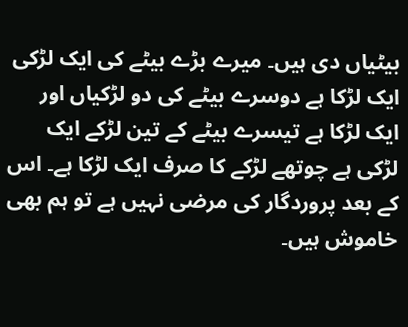بیٹیاں دی ہیں۔ میرے بڑے بیٹے کی ایک لڑکی ایک لڑکا ہے دوسرے بیٹے کی دو لڑکیاں اور ایک لڑکا ہے تیسرے بیٹے کے تین لڑکے ایک لڑکی ہے چوتھے لڑکے کا صرف ایک لڑکا ہے۔ اس کے بعد پروردگار کی مرضی نہیں ہے تو ہم بھی خاموش ہیں۔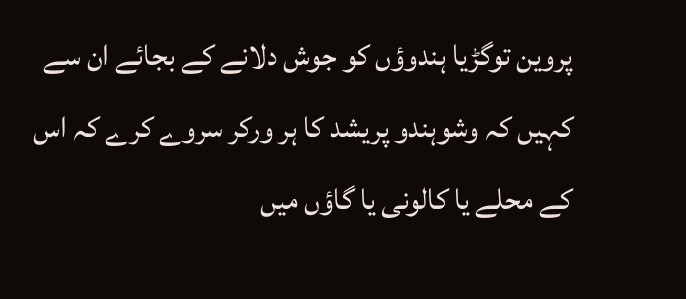پروین توگڑیا ہندوؤں کو جوش دلانے کے بجائے ان سے کہیں کہ وشوہندو پریشد کا ہر ورکر سروے کرے کہ اس کے محلے یا کالونی یا گاؤں میں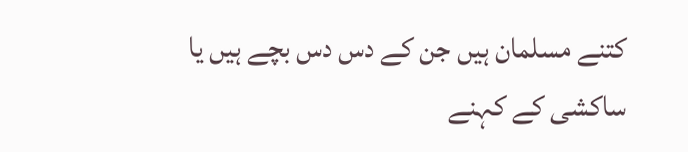کتنے مسلمان ہیں جن کے دس دس بچے ہیں یا ساکشی کے کہنے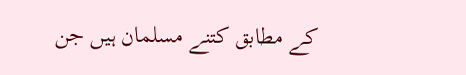کے مطابق کتنے مسلمان ہیں جن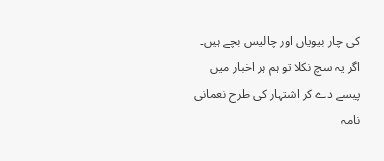کی چار بیویاں اور چالیس بچے ہیں۔ اگر یہ سچ نکلا تو ہم ہر اخبار میں پیسے دے کر اشتہار کی طرح نعمانی نامہ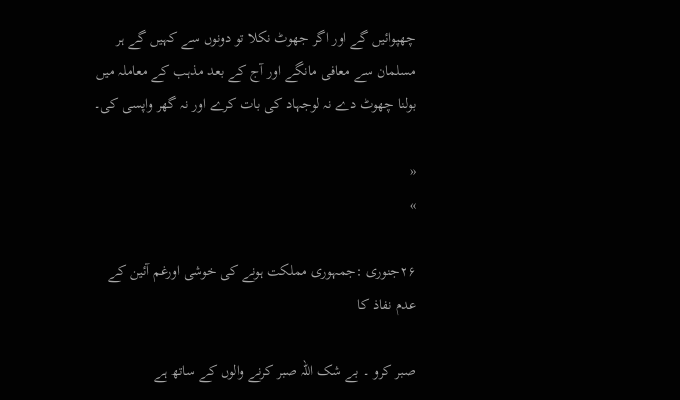چھپوائیں گے اور اگر جھوٹ نکلا تو دونوں سے کہیں گے ہر مسلمان سے معافی مانگے اور آج کے بعد مذہب کے معاملہ میں بولنا چھوٹ دے نہ لوجہاد کی بات کرے اور نہ گھر واپسی کی۔

«
»

۲۶جنوری :جمہوری مملکت ہونے کی خوشی اورغم آئین کے عدم نفاذ کا

صبر کرو ۔ بے شک اللہ صبر کرنے والوں کے ساتھ ہے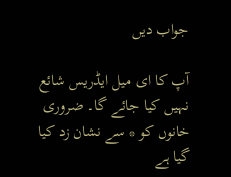جواب دیں

آپ کا ای میل ایڈریس شائع نہیں کیا جائے گا۔ ضروری خانوں کو * سے نشان زد کیا گیا ہے